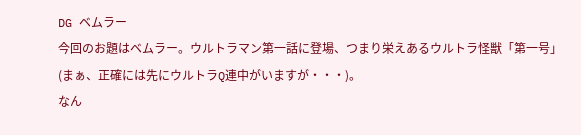DG ベムラー
今回のお題はベムラー。ウルトラマン第一話に登場、つまり栄えあるウルトラ怪獣「第一号」(まぁ、正確には先にウルトラQ連中がいますが・・・)。
なん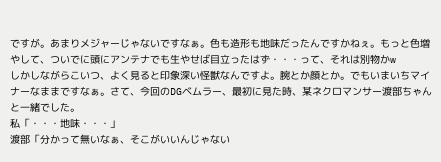ですが。あまりメジャーじゃないですなぁ。色も造形も地味だったんですかねぇ。もっと色増やして、ついでに頭にアンテナでも生やせば目立ったはず・・・って、それは別物かw
しかしながらこいつ、よく見ると印象深い怪獣なんですよ。腕とか顔とか。でもいまいちマイナーなままですなぁ。さて、今回のDGベムラー、最初に見た時、某ネクロマンサー渡部ちゃんと一緒でした。
私「・・・地味・・・」
渡部「分かって無いなぁ、そこがいいんじゃない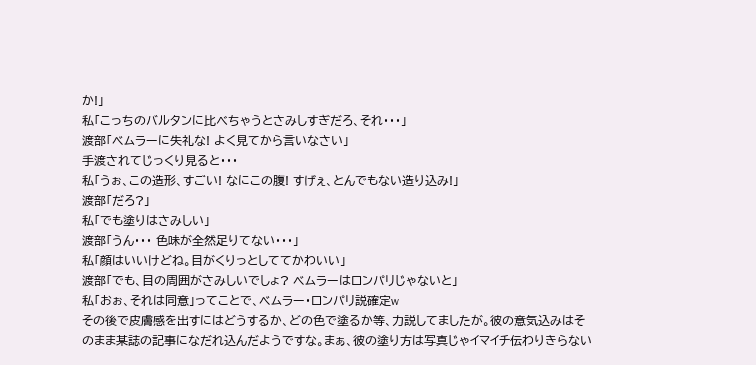か!」
私「こっちのバルタンに比べちゃうとさみしすぎだろ、それ・・・」
渡部「ベムラーに失礼な! よく見てから言いなさい」
手渡されてじっくり見ると・・・
私「うぉ、この造形、すごい! なにこの腹! すげぇ、とんでもない造り込み!」
渡部「だろ?」
私「でも塗りはさみしい」
渡部「うん・・・ 色味が全然足りてない・・・」
私「顔はいいけどね。目がくりっとしててかわいい」
渡部「でも、目の周囲がさみしいでしょ? ベムラーはロンパリじゃないと」
私「おぉ、それは同意」ってことで、ベムラー・ロンパリ説確定w
その後で皮膚感を出すにはどうするか、どの色で塗るか等、力説してましたが。彼の意気込みはそのまま某誌の記事になだれ込んだようですな。まぁ、彼の塗り方は写真じゃイマイチ伝わりきらない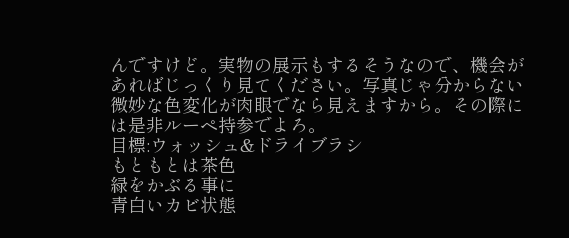んですけど。実物の展示もするそうなので、機会があればじっくり見てください。写真じゃ分からない微妙な色変化が肉眼でなら見えますから。その際には是非ルーペ持参でよろ。
目標:ウォッシュ&ドライブラシ
もともとは茶色
緑をかぶる事に
青白いカビ状態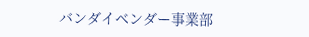バンダイベンダー事業部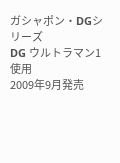ガシャポン・DGシリーズ
DG ウルトラマン1使用
2009年9月発売